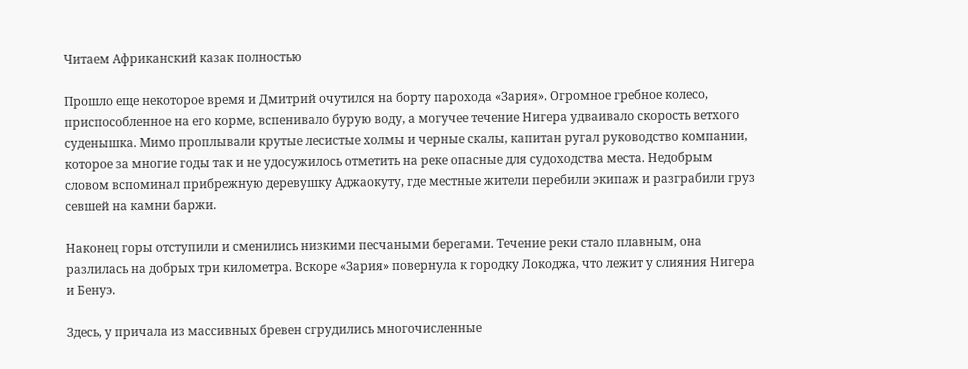Читаем Африканский казак полностью

Прошло еще некоторое время и Дмитрий очутился на борту парохода «Зария». Огромное гребное колесо, приспособленное на его корме, вспенивало бурую воду, а могучее течение Нигера удваивало скорость ветхого суденышка. Мимо проплывали крутые лесистые холмы и черные скалы, капитан ругал руководство компании, которое за многие годы так и не удосужилось отметить на реке опасные для судоходства места. Недобрым словом вспоминал прибрежную деревушку Аджаокуту, где местные жители перебили экипаж и разграбили груз севшей на камни баржи.

Наконец горы отступили и сменились низкими песчаными берегами. Течение реки стало плавным, она разлилась на добрых три километра. Вскоре «Зария» повернула к городку Локоджа, что лежит у слияния Нигера и Бенуэ.

Здесь, у причала из массивных бревен сгрудились многочисленные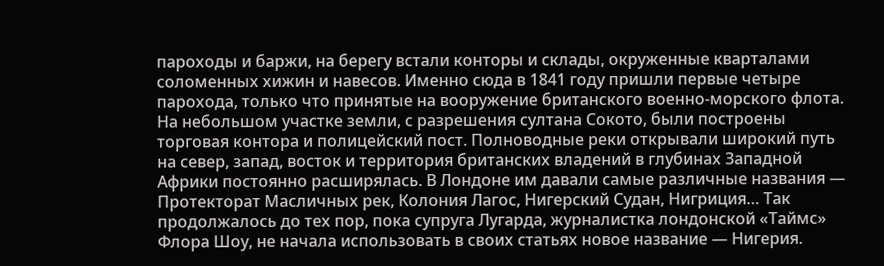пароходы и баржи, на берегу встали конторы и склады, окруженные кварталами соломенных хижин и навесов. Именно сюда в 1841 году пришли первые четыре парохода, только что принятые на вооружение британского военно-морского флота. На небольшом участке земли, с разрешения султана Сокото, были построены торговая контора и полицейский пост. Полноводные реки открывали широкий путь на север, запад, восток и территория британских владений в глубинах Западной Африки постоянно расширялась. В Лондоне им давали самые различные названия — Протекторат Масличных рек, Колония Лагос, Нигерский Судан, Нигриция… Так продолжалось до тех пор, пока супруга Лугарда, журналистка лондонской «Таймс» Флора Шоу, не начала использовать в своих статьях новое название — Нигерия.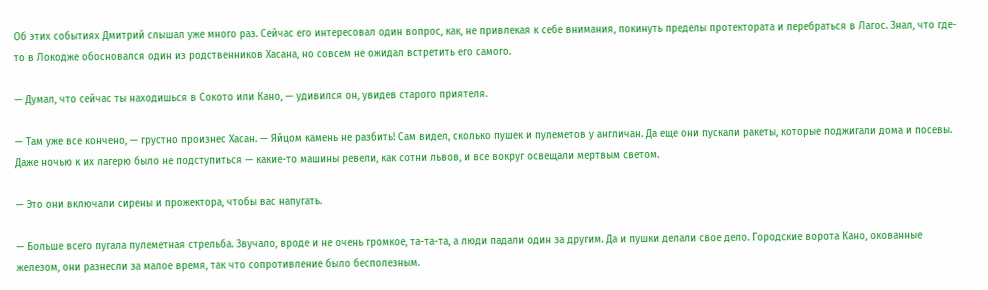Об этих событиях Дмитрий слышал уже много раз. Сейчас его интересовал один вопрос, как, не привлекая к себе внимания, покинуть пределы протектората и перебраться в Лагос. Знал, что где-то в Локодже обосновался один из родственников Хасана, но совсем не ожидал встретить его самого.

— Думал, что сейчас ты находишься в Сокото или Кано, — удивился он, увидев старого приятеля.

— Там уже все кончено, — грустно произнес Хасан. — Яйцом камень не разбить! Сам видел, сколько пушек и пулеметов у англичан. Да еще они пускали ракеты, которые поджигали дома и посевы. Даже ночью к их лагерю было не подступиться — какие-то машины ревели, как сотни львов, и все вокруг освещали мертвым светом.

— Это они включали сирены и прожектора, чтобы вас напугать.

— Больше всего пугала пулеметная стрельба. Звучало, вроде и не очень громкое, та-та-та, а люди падали один за другим. Да и пушки делали свое дело. Городские ворота Кано, окованные железом, они разнесли за малое время, так что сопротивление было бесполезным.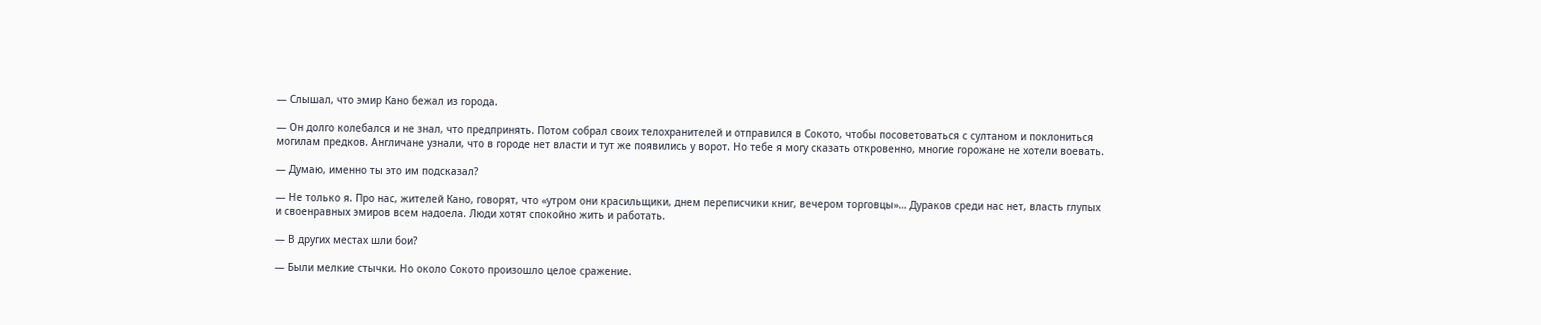— Слышал, что эмир Кано бежал из города.

— Он долго колебался и не знал, что предпринять. Потом собрал своих телохранителей и отправился в Сокото, чтобы посоветоваться с султаном и поклониться могилам предков. Англичане узнали, что в городе нет власти и тут же появились у ворот. Но тебе я могу сказать откровенно, многие горожане не хотели воевать.

— Думаю, именно ты это им подсказал?

— Не только я. Про нас, жителей Кано, говорят, что «утром они красильщики, днем переписчики книг, вечером торговцы»… Дураков среди нас нет, власть глупых и своенравных эмиров всем надоела. Люди хотят спокойно жить и работать.

— В других местах шли бои?

— Были мелкие стычки. Но около Сокото произошло целое сражение.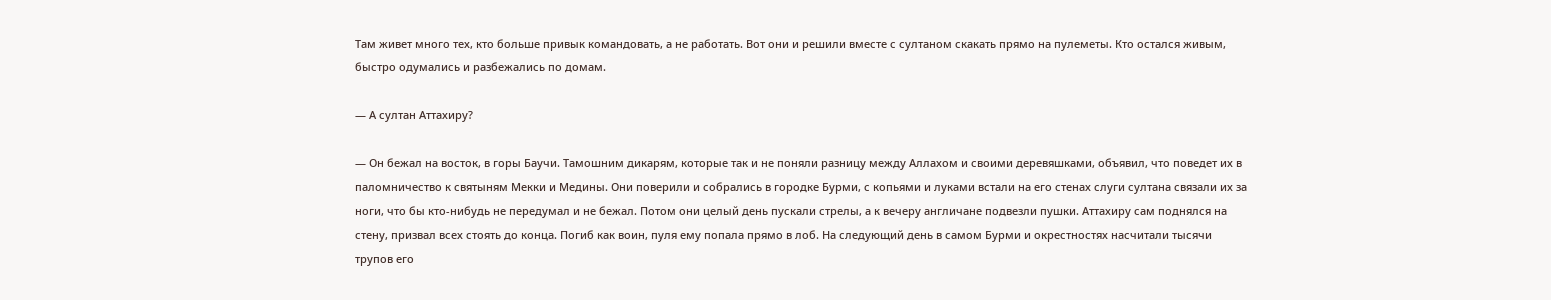Там живет много тех, кто больше привык командовать, а не работать. Вот они и решили вместе с султаном скакать прямо на пулеметы. Кто остался живым, быстро одумались и разбежались по домам.

— А султан Аттахиру?

— Он бежал на восток, в горы Баучи. Тамошним дикарям, которые так и не поняли разницу между Аллахом и своими деревяшками, объявил, что поведет их в паломничество к святыням Мекки и Медины. Они поверили и собрались в городке Бурми, с копьями и луками встали на его стенах слуги султана связали их за ноги, что бы кто-нибудь не передумал и не бежал. Потом они целый день пускали стрелы, а к вечеру англичане подвезли пушки. Аттахиру сам поднялся на стену, призвал всех стоять до конца. Погиб как воин, пуля ему попала прямо в лоб. На следующий день в самом Бурми и окрестностях насчитали тысячи трупов его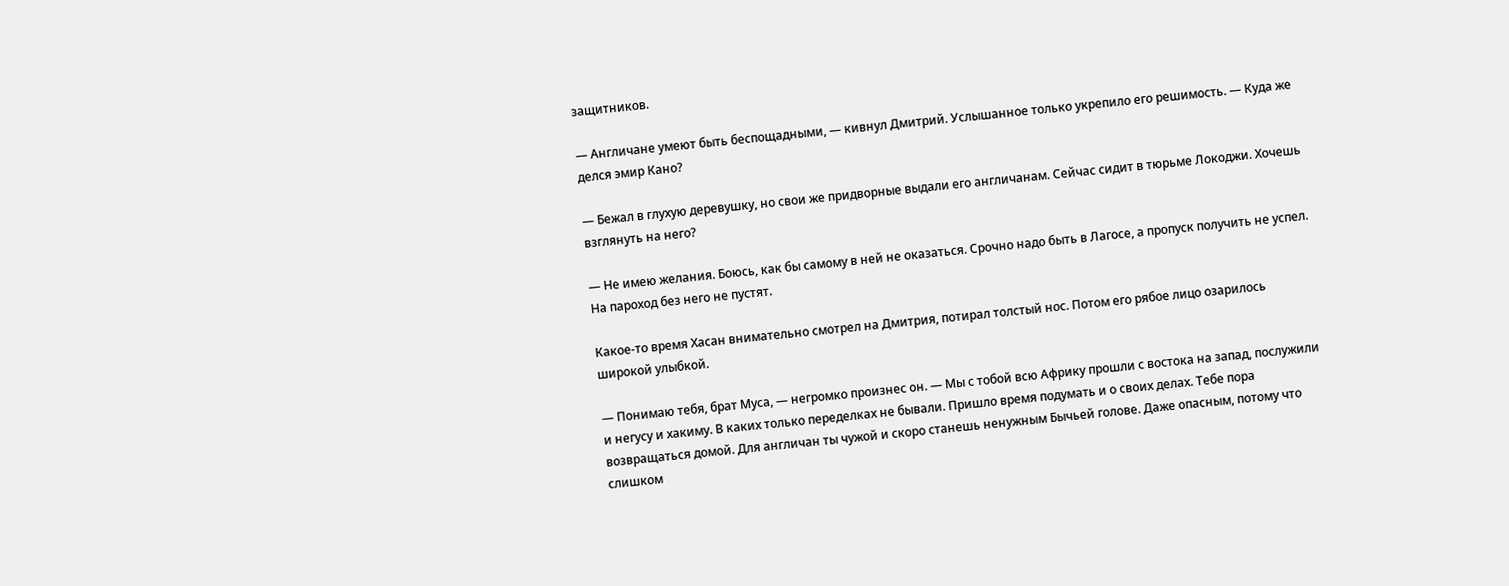защитников.

— Англичане умеют быть беспощадными, — кивнул Дмитрий. Услышанное только укрепило его решимость. — Куда же делся эмир Кано?

— Бежал в глухую деревушку, но свои же придворные выдали его англичанам. Сейчас сидит в тюрьме Локоджи. Хочешь взглянуть на него?

— Не имею желания. Боюсь, как бы самому в ней не оказаться. Срочно надо быть в Лагосе, а пропуск получить не успел. На пароход без него не пустят.

Какое-то время Хасан внимательно смотрел на Дмитрия, потирал толстый нос. Потом его рябое лицо озарилось широкой улыбкой.

— Понимаю тебя, брат Муса, — негромко произнес он. — Мы с тобой всю Африку прошли с востока на запад, послужили и негусу и хакиму. В каких только переделках не бывали. Пришло время подумать и о своих делах. Тебе пора возвращаться домой. Для англичан ты чужой и скоро станешь ненужным Бычьей голове. Даже опасным, потому что слишком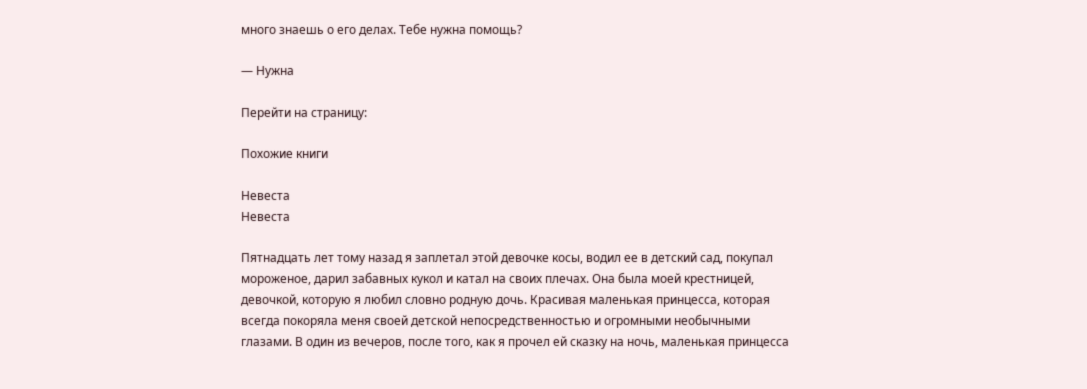много знаешь о его делах. Тебе нужна помощь?

— Нужна

Перейти на страницу:

Похожие книги

Невеста
Невеста

Пятнадцать лет тому назад я заплетал этой девочке косы, водил ее в детский сад, покупал мороженое, дарил забавных кукол и катал на своих плечах. Она была моей крестницей, девочкой, которую я любил словно родную дочь. Красивая маленькая принцесса, которая всегда покоряла меня своей детской непосредственностью и огромными необычными глазами. В один из вечеров, после того, как я прочел ей сказку на ночь, маленькая принцесса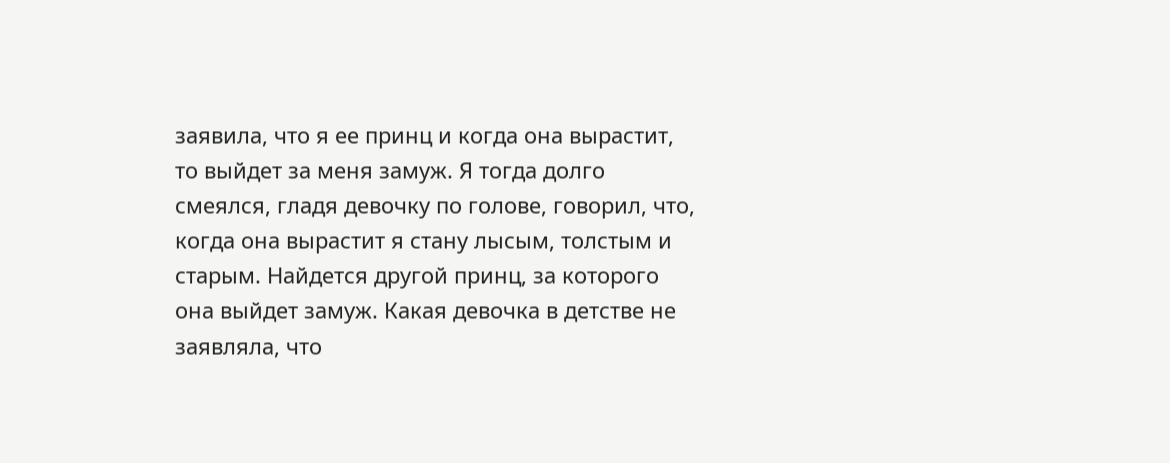заявила, что я ее принц и когда она вырастит, то выйдет за меня замуж. Я тогда долго смеялся, гладя девочку по голове, говорил, что, когда она вырастит я стану лысым, толстым и старым. Найдется другой принц, за которого она выйдет замуж. Какая девочка в детстве не заявляла, что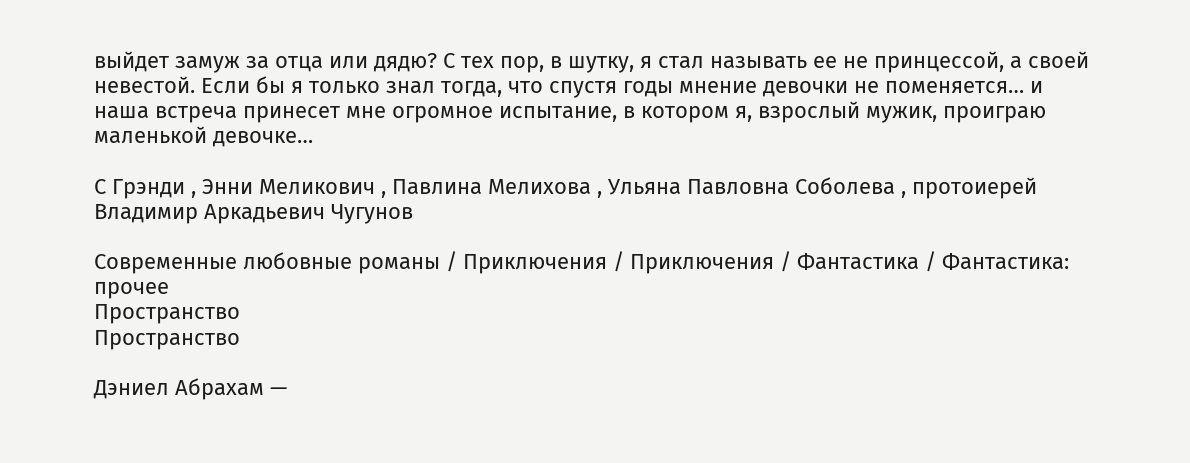выйдет замуж за отца или дядю? С тех пор, в шутку, я стал называть ее не принцессой, а своей невестой. Если бы я только знал тогда, что спустя годы мнение девочки не поменяется… и наша встреча принесет мне огромное испытание, в котором я, взрослый мужик, проиграю маленькой девочке…

С Грэнди , Энни Меликович , Павлина Мелихова , Ульяна Павловна Соболева , протоиерей Владимир Аркадьевич Чугунов

Современные любовные романы / Приключения / Приключения / Фантастика / Фантастика: прочее
Пространство
Пространство

Дэниел Абрахам —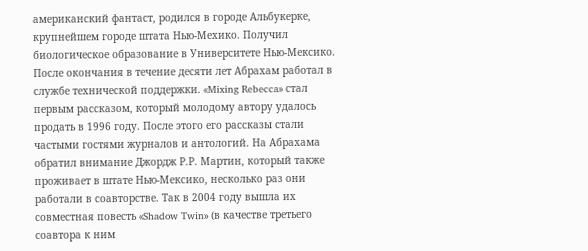американский фантаст, родился в городе Альбукерке, крупнейшем городе штата Нью-Мехико. Получил биологическое образование в Университете Нью-Мексико. После окончания в течение десяти лет Абрахам работал в службе технической поддержки. «Mixing Rebecca» стал первым рассказом, который молодому автору удалось продать в 1996 году. После этого его рассказы стали частыми гостями журналов и антологий. На Абрахама обратил внимание Джордж Р.Р. Мартин, который также проживает в штате Нью-Мексико, несколько раз они работали в соавторстве. Так в 2004 году вышла их совместная повесть «Shadow Twin» (в качестве третьего соавтора к ним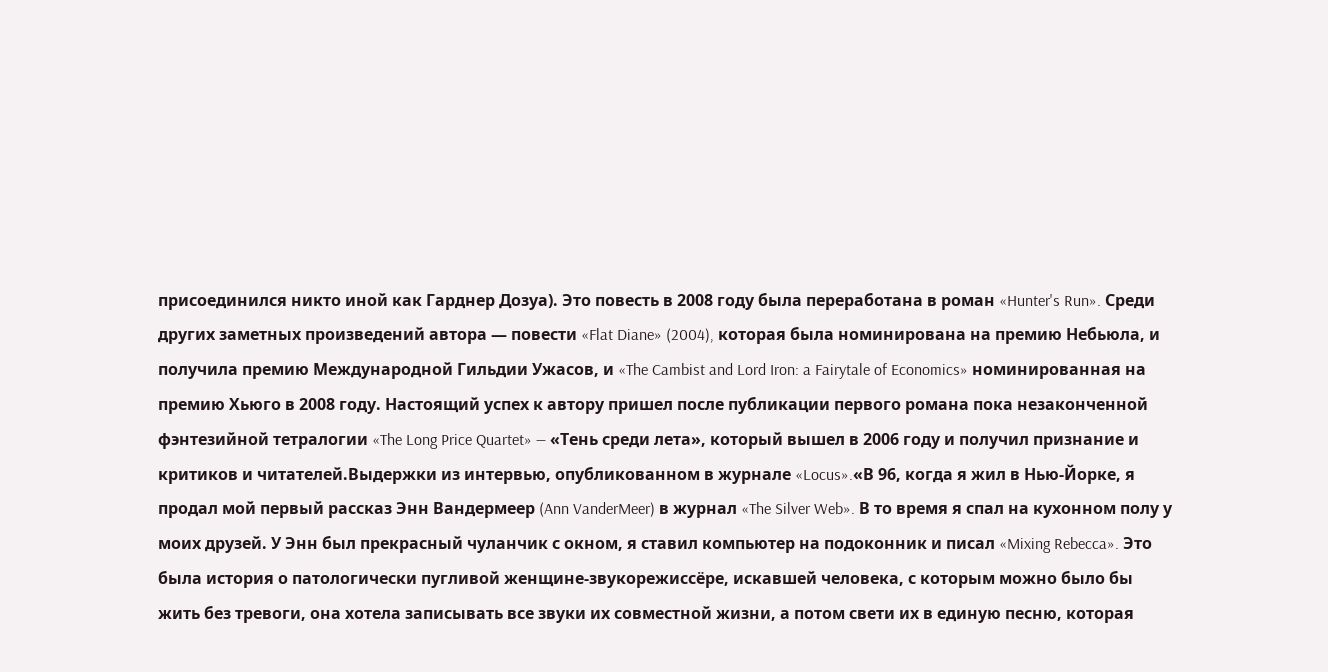присоединился никто иной как Гарднер Дозуа). Это повесть в 2008 году была переработана в роман «Hunter's Run». Среди других заметных произведений автора — повести «Flat Diane» (2004), которая была номинирована на премию Небьюла, и получила премию Международной Гильдии Ужасов, и «The Cambist and Lord Iron: a Fairytale of Economics» номинированная на премию Хьюго в 2008 году. Настоящий успех к автору пришел после публикации первого романа пока незаконченной фэнтезийной тетралогии «The Long Price Quartet» — «Тень среди лета», который вышел в 2006 году и получил признание и критиков и читателей.Выдержки из интервью, опубликованном в журнале «Locus».«В 96, когда я жил в Нью-Йорке, я продал мой первый рассказ Энн Вандермеер (Ann VanderMeer) в журнал «The Silver Web». В то время я спал на кухонном полу у моих друзей. У Энн был прекрасный чуланчик с окном, я ставил компьютер на подоконник и писал «Mixing Rebecca». Это была история о патологически пугливой женщине-звукорежиссёре, искавшей человека, с которым можно было бы жить без тревоги, она хотела записывать все звуки их совместной жизни, а потом свети их в единую песню, которая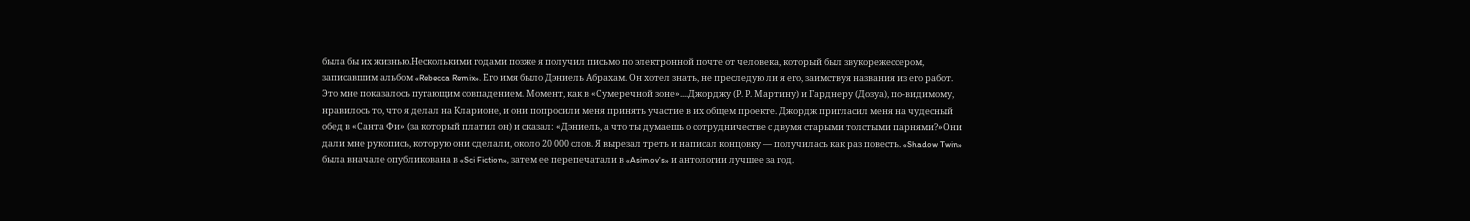была бы их жизнью.Несколькими годами позже я получил письмо по электронной почте от человека, который был звукорежессером, записавшим альбом «Rebecca Remix». Его имя было Дэниель Абрахам. Он хотел знать, не преследую ли я его, заимствуя названия из его работ. Это мне показалось пугающим совпадением. Момент, как в «Сумеречной зоне»....Джорджу (Р. Р. Мартину) и Гарднеру (Дозуа), по-видимому, нравилось то, что я делал на Кларионе, и они попросили меня принять участие в их общем проекте. Джордж пригласил меня на чудесный обед в «Санта Фи» (за который платил он) и сказал: «Дэниель, а что ты думаешь о сотрудничестве с двумя старыми толстыми парнями?»Они дали мне рукопись, которую они сделали, около 20 000 слов. Я вырезал треть и написал концовку — получилась как раз повесть. «Shadow Twin» была вначале опубликована в «Sci Fiction», затем ее перепечатали в «Asimov's» и антологии лучшее за год.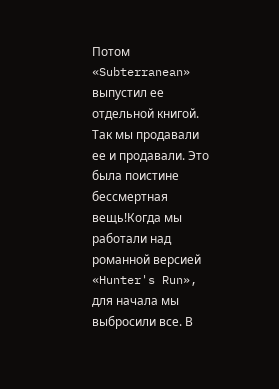Потом «Subterranean» выпустил ее отдельной книгой. Так мы продавали ее и продавали. Это была поистине бессмертная вещь!Когда мы работали над романной версией «Hunter's Run», для начала мы выбросили все. В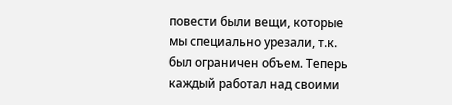повести были вещи, которые мы специально урезали, т.к. был ограничен объем. Теперь каждый работал над своими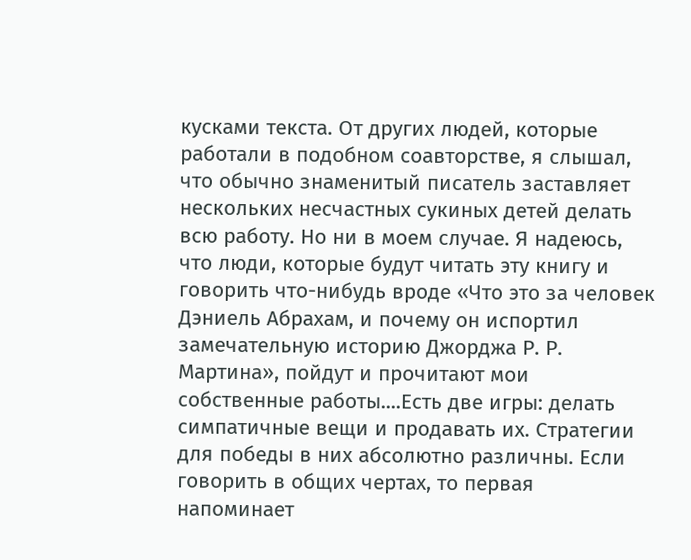кусками текста. От других людей, которые работали в подобном соавторстве, я слышал, что обычно знаменитый писатель заставляет нескольких несчастных сукиных детей делать всю работу. Но ни в моем случае. Я надеюсь, что люди, которые будут читать эту книгу и говорить что-нибудь вроде «Что это за человек Дэниель Абрахам, и почему он испортил замечательную историю Джорджа Р. Р. Мартина», пойдут и прочитают мои собственные работы....Есть две игры: делать симпатичные вещи и продавать их. Стратегии для победы в них абсолютно различны. Если говорить в общих чертах, то первая напоминает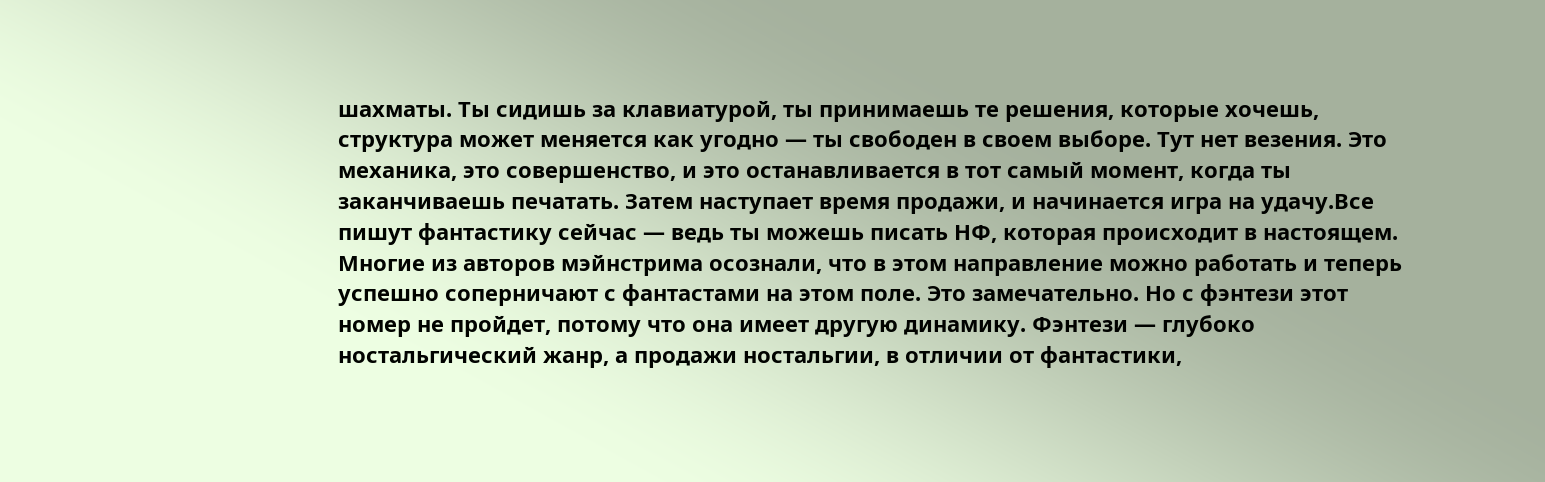шахматы. Ты сидишь за клавиатурой, ты принимаешь те решения, которые хочешь, структура может меняется как угодно — ты свободен в своем выборе. Тут нет везения. Это механика, это совершенство, и это останавливается в тот самый момент, когда ты заканчиваешь печатать. Затем наступает время продажи, и начинается игра на удачу.Все пишут фантастику сейчас — ведь ты можешь писать НФ, которая происходит в настоящем. Многие из авторов мэйнстрима осознали, что в этом направление можно работать и теперь успешно соперничают с фантастами на этом поле. Это замечательно. Но с фэнтези этот номер не пройдет, потому что она имеет другую динамику. Фэнтези — глубоко ностальгический жанр, а продажи ностальгии, в отличии от фантастики,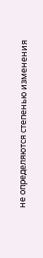не определяются степенью изменения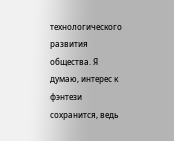технологического развития общества. Я думаю, интерес к фэнтези сохранится, ведь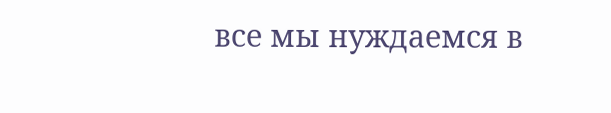все мы нуждаемся в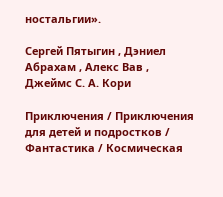ностальгии».

Сергей Пятыгин , Дэниел Абрахам , Алекс Вав , Джеймс С. А. Кори

Приключения / Приключения для детей и подростков / Фантастика / Космическая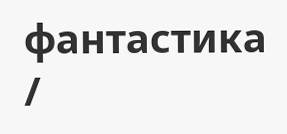фантастика /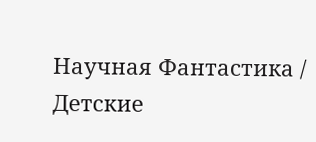Научная Фантастика / Детские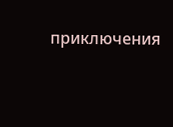приключения